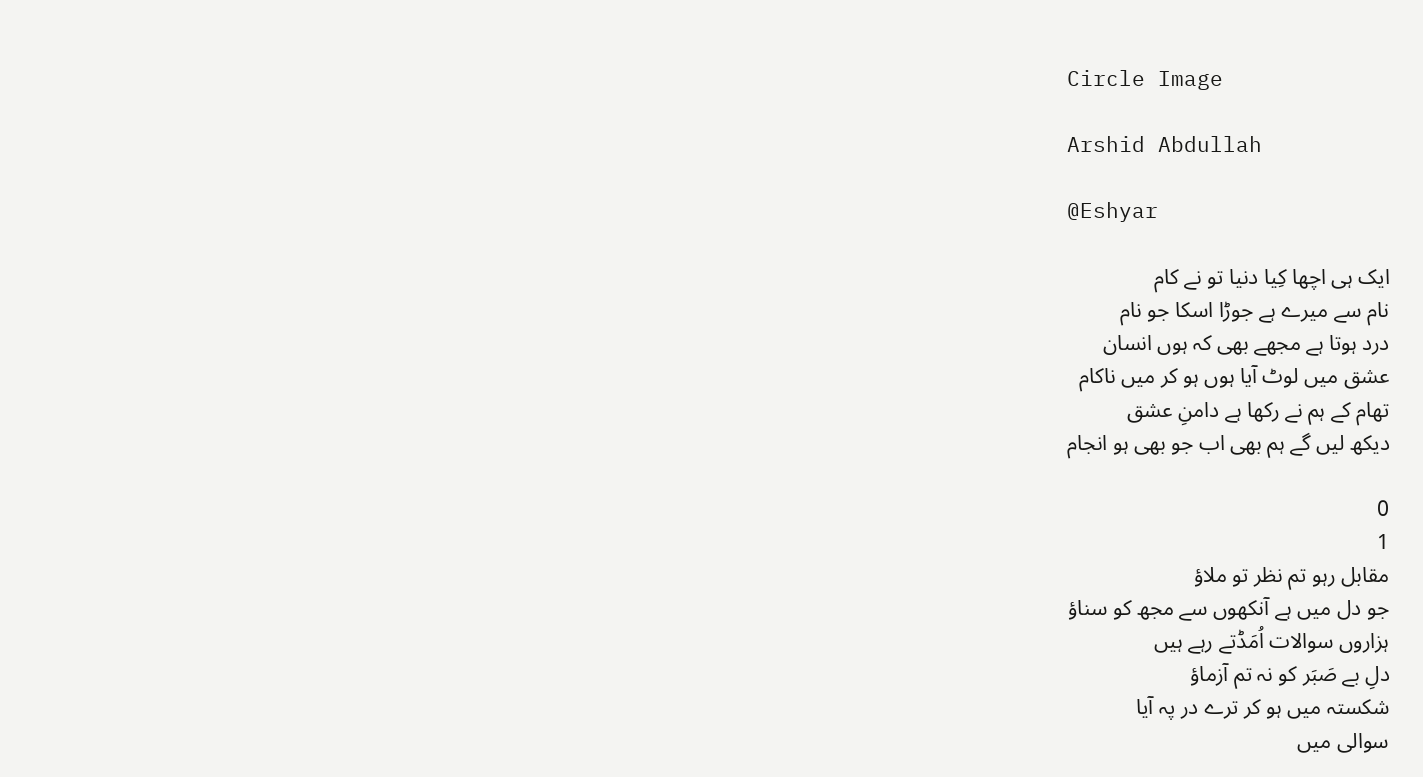Circle Image

Arshid Abdullah

@Eshyar

ایک ہی اچھا کِیا دنیا تو نے کام
نام سے میرے ہے جوڑا اسکا جو نام
درد ہوتا ہے مجھے بھی کہ ہوں انسان
عشق میں لوٹ آیا ہوں ہو کر میں ناکام
تھام کے ہم نے رکھا ہے دامنِ عشق
دیکھ لیں گے ہم بھی اب جو بھی ہو انجام

0
1
مقابل رہو تم نظر تو ملاؤ
جو دل میں ہے آنکھوں سے مجھ کو سناؤ
ہزاروں سوالات اُمَڈتے رہے ہیں
دلِ بے صَبَر کو نہ تم آزماؤ
شکستہ میں ہو کر ترے در پہ آیا
سوالی میں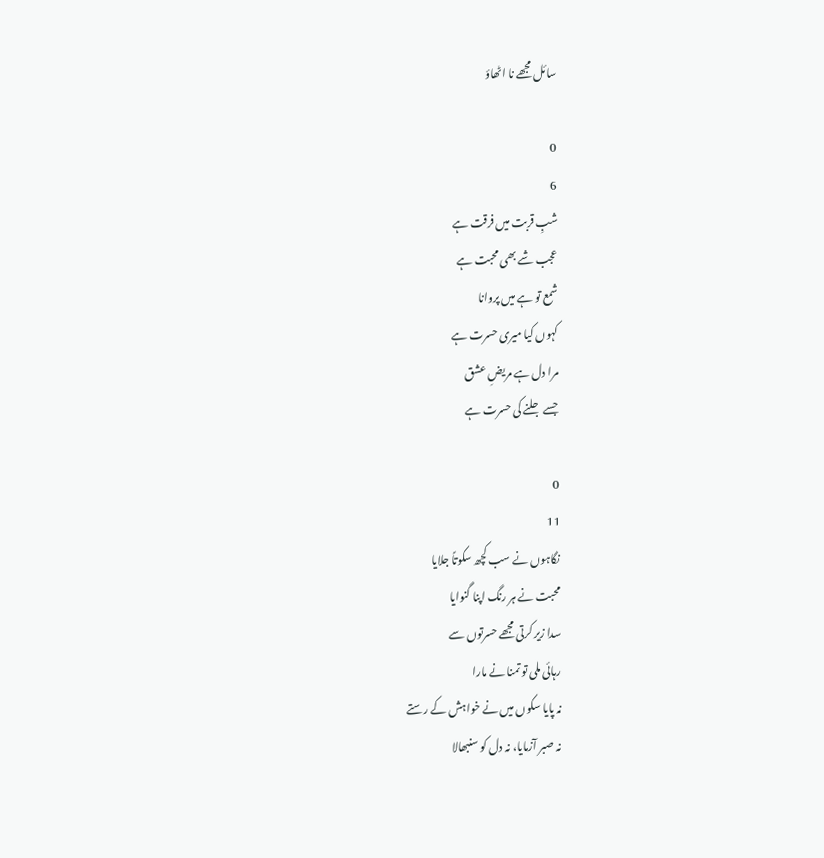سائل مجھے نا اٹھاؤ

0
6
شبِ قربت میں فرقت ہے
عجب شے بھی محبت ہے
شمع تو ہے میں پروانا
کہوں کیا میری حسرت ہے
مرا دل ہے مریضِ عشق
جسے جلنے کی حسرت ہے

0
11
نگاہوں نے سب کچھ سکوتاً جلایا
محبت نے ہر رنگ اپنا گنوایا
سدا زیر کرتی مجھے حسرتوں سے
رہائی ملی تو تمنا نے مارا
نہ پایا سکوں میں نے خواہش کے رستے
نہ صبر آزمایا، نہ دل کو سنبھالا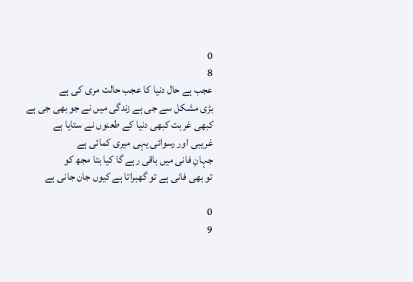0
8
عجب ہے حال دنیا کا عجب حالت مری کی ہے
بڑی مشکل سے جی ہے زندگی میں نے جو بھی جی ہے
کبھی غربت کبھی دنیا کے طعنوں نے ستایا ہے
غریبی اور رسوائی یہی میری کمائی ہے
جہانِ فانی میں باقی رہے گا کیا بتا مجھ کو
تو بھی فانی ہے تو گھبراتا ہے کیوں جان جانی ہے

0
9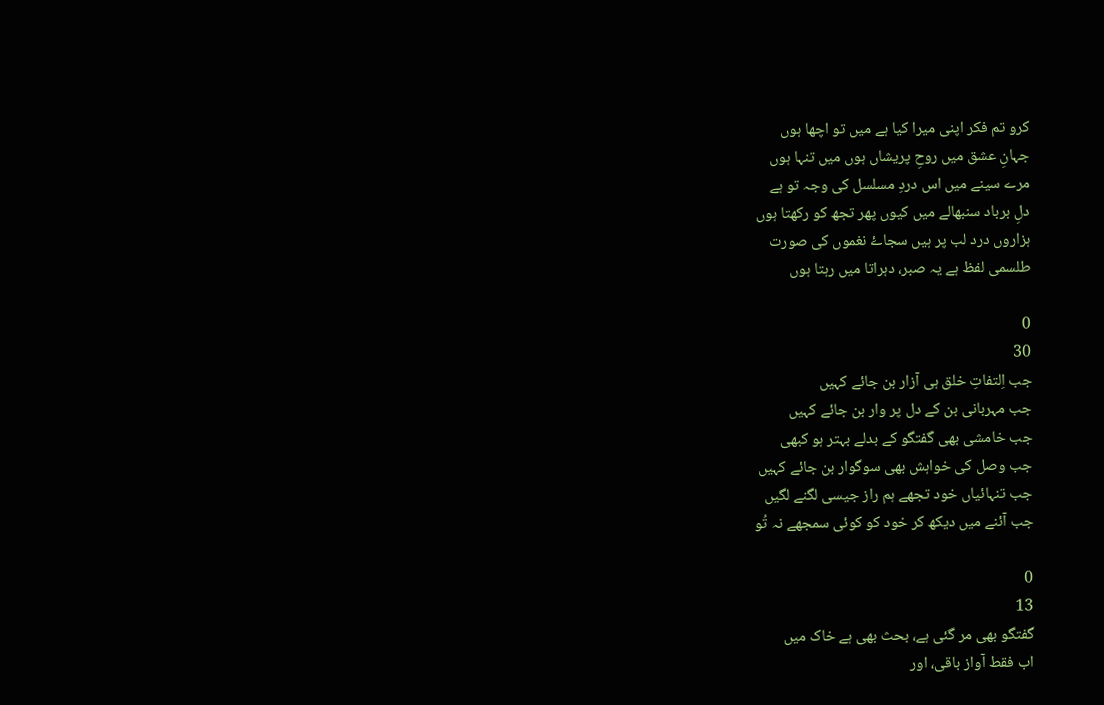کرو تم فکر اپنی میرا کیا ہے میں تو اچھا ہوں
جہانِ عشق میں روحِ پریشاں ہوں میں تنہا ہوں
مرے سینے میں اس دردِ مسلسل کی وجہ تو ہے
دلِ برباد سنبھالے میں کیوں پھر تجھ کو رکھتا ہوں
ہزاروں درد لب پر ہیں سجاۓ نغموں کی صورت
طلسمی لفظ ہے یہ صبر، دہراتا میں رہتا ہوں

0
30
جب اِلتفاتِ خلق ہی آزار بن جائے کہیں
جب مہربانی بن کے دل پر وار بن جائے کہیں
جب خامشی بھی گفتگو کے بدلے بہتر ہو کبھی
جب وصل کی خواہش بھی سوگوار بن جائے کہیں
جب تنہائیاں خود تجھے ہم راز جیسی لگنے لگیں
جب آئنے میں دیکھ کر خود کو کوئی سمجھے نہ تُو

0
13
گفتگو بھی مر گئی ہے، بحث بھی ہے خاک میں
اب فقط آواز باقی، اور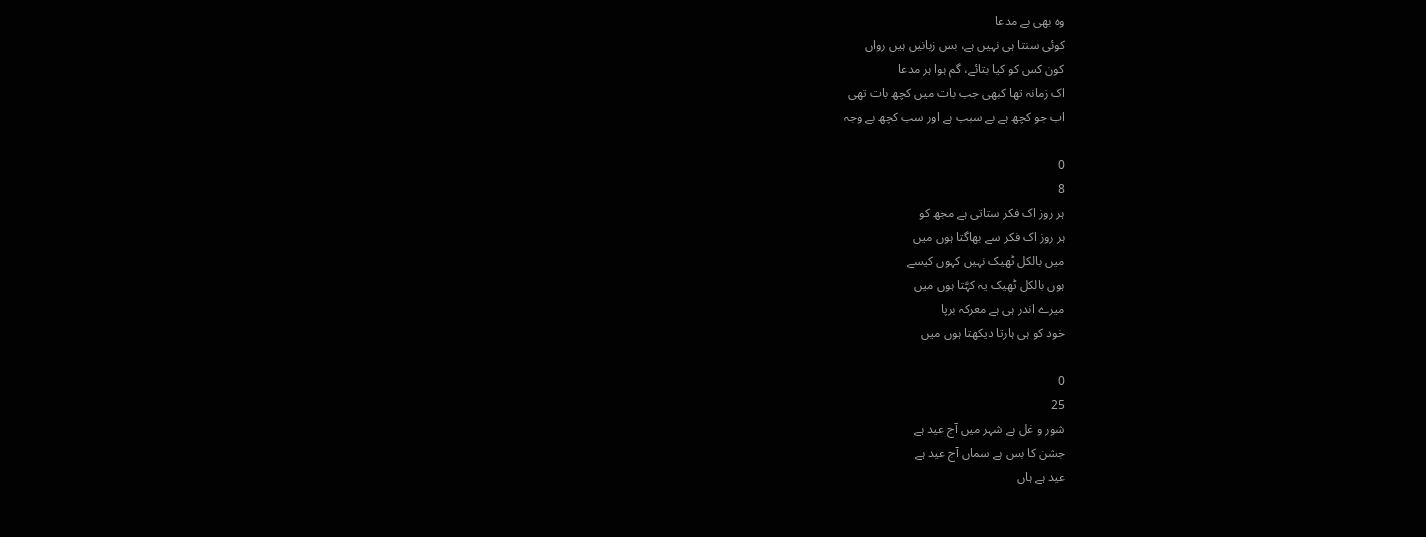وہ بھی بے مدعا
کوئی سنتا ہی نہیں ہے، بس زبانیں ہیں رواں
کون کس کو کیا بتائے، گم ہوا ہر مدعا
اک زمانہ تھا کبھی جب بات میں کچھ بات تھی
اب جو کچھ ہے بے سبب ہے اور سب کچھ بے وجہ

0
8
ہر روز اک فکر ستاتی ہے مجھ کو
ہر روز اک فکر سے بھاگتا ہوں میں
میں بالکل ٹھیک نہیں کہوں کیسے
ہوں بالکل ٹھیک یہ کہَّتا ہوں میں
میرے اندر ہی ہے معرکہ برپا
خود کو ہی ہارتا دیکھتا ہوں میں

0
25
شور و غل ہے شہر میں آج عید ہے
جشن کا بس ہے سماں آج عید ہے
عید ہے ہاں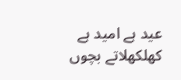عید ہے امید ہے
کھلکھلاتے بچوں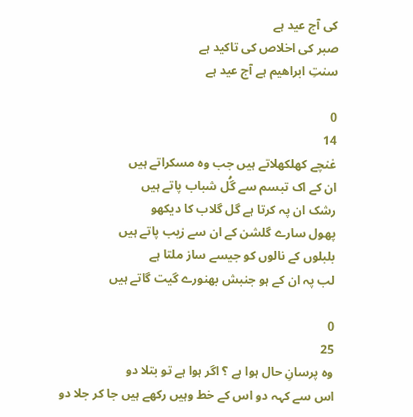کی آج عید ہے
صبر کی اخلاص کی تاکید ہے
سنتِ ابراھیم ہے آج عید ہے

0
14
غنچے کھلکھلاتے ہیں جب وہ مسکراتے ہیں
ان کے اک تبسم سے گُل شباب پاتے ہیں
رشک ان پہ کرتا ہے گل گلاب کا دیکھو
پھول سارے گلشن کے ان سے زیب پاتے ہیں
بلبلوں کے نالوں کو جیسے ساز ملتا ہے
لب پہ ان کے ہو جنبش بھنورے گیت گاتے ہیں

0
25
وہ پرسانِ حال ہوا ہے ؟ اگر ہوا ہے تو بتلا دو
اس سے کہہ دو اس کے خط وہیں رکھے ہیں جا کر جلا دو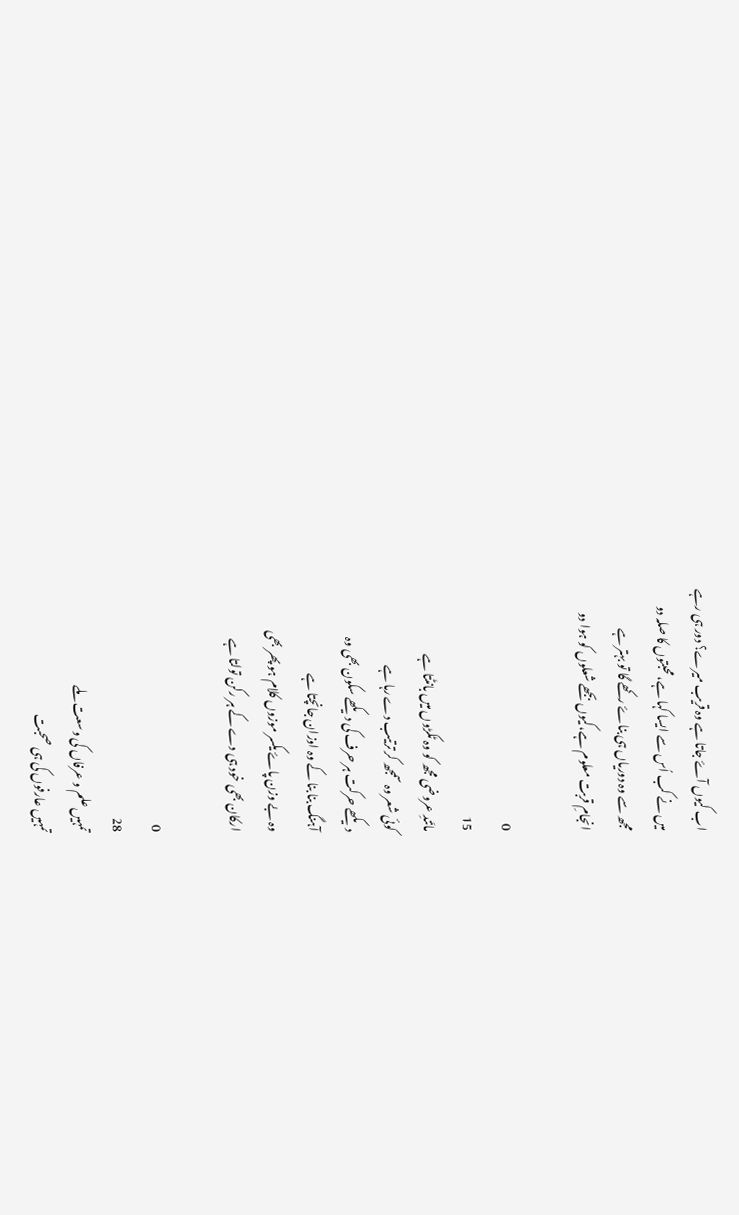اب کیوں آۓ جاتا ہے وہ قریب میرے؟ دور ہی رہے
میں نے کب اُس سے ایسا کہا ہے،محبتوں کا صلہ دو
مجھ سے وہ دوریاں ہی بناۓ رکھے گا تو بہتر ہے
انجامِ قربت معلوم ہے،کیوں بجھے شعلوں کو ہوا دو

0
15
مانَندِ عروضی مجھ کو وہ ٹکڑوں میں بانٹتا ہے
کوئی شعر وہ سمجھ کر ترتیب دے رہا ہے
دیکھے حرکت ہر حرف کی دیکھے سکون بھی وہ
آہنگ بنا بنا کے وہ اوزان جانچتا ہے
وہ بے وزن پاۓ یکسر موزوں کلام ہو پھر بھی
ارکان بھی خود ہی دے کے ہر رکن تولتا ہے

0
28
تمہیں علم و عرفاں کی وسعت ملے
تمہیں عارفوں کی ہی صحبت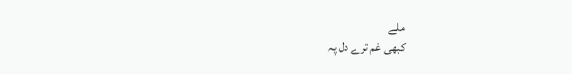ملے
کبھی غم ترے دل پہ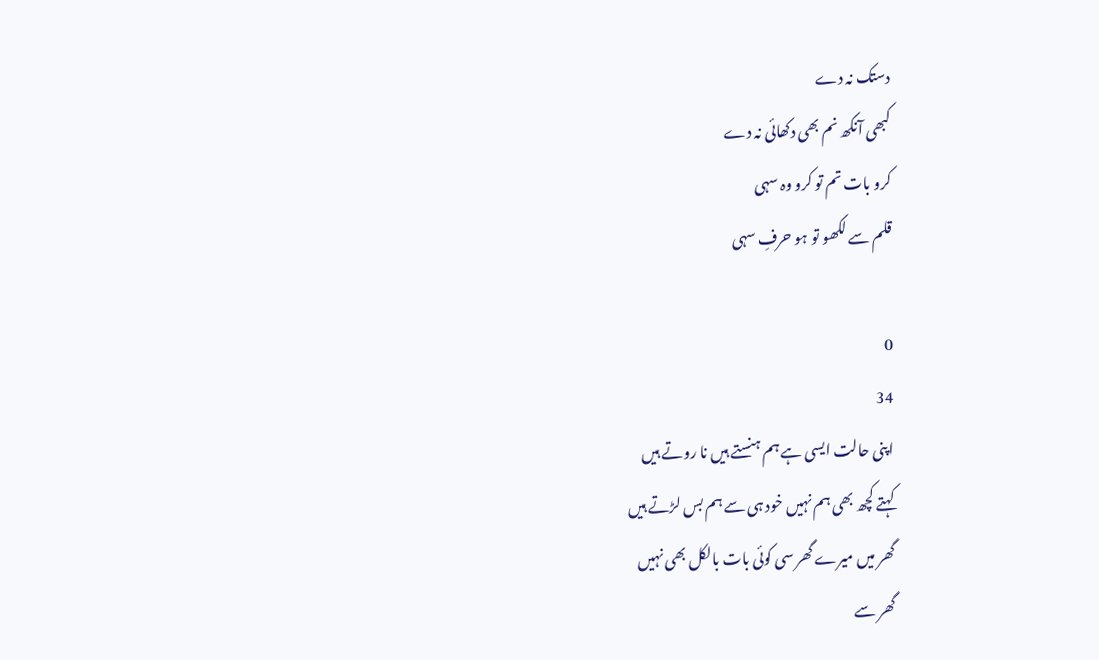دستک نہ دے
کبھی آنکھ نم بھی دکھائی نہ دے
کرو بات تم تو کرو وہ سہی
قلم سے لکھو تو ہو حرفِ سہی

0
34
اپنی حالت ایسی ہے ہم ہنستے ہیں نا روتے ہیں
کہتے کچھ بھی ہم نہیں خود ہی سے ہم بس لڑتے ہیں
گھر میں میرے گھر سی کوئی بات بالکل بھی نہیں
گھر سے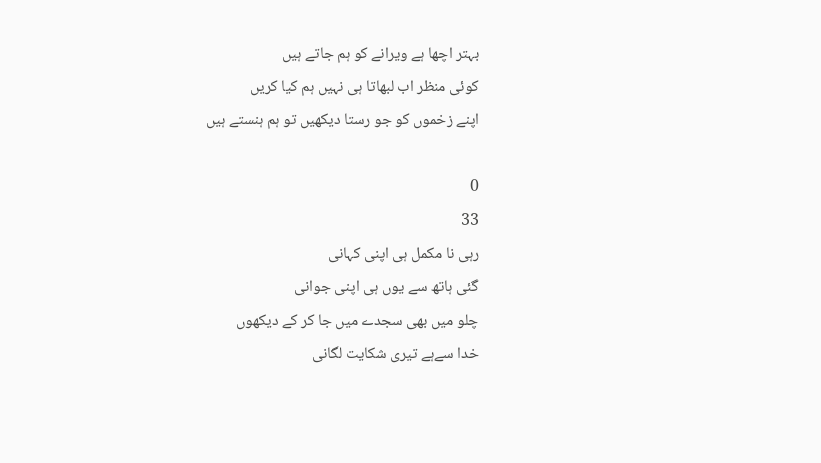بہتر اچھا ہے ویرانے کو ہم جاتے ہیں
کوئی منظر اب لبھاتا ہی نہیں ہم کیا کریں
اپنے زخموں کو جو رستا دیکھیں تو ہم ہنستے ہیں

0
33
رہی نا مکمل ہی اپنی کہانی
گئی ہاتھ سے یوں ہی اپنی جوانی
چلو میں بھی سجدے میں جا کر کے دیکھوں
خدا سےہے تیری شکایت لگانی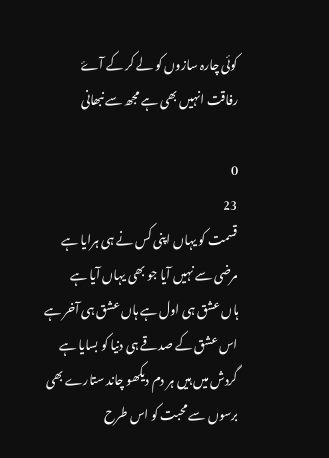کوئی چارہ سازوں کو لے کر کے آۓ
رفاقت انہیں بھی ہے مجھ سے نبھانی

0
23
قسمت کو یہاں اپنی کس نے ہی ہرایا ہے
مرضی سے نہیں آیا جو بھی یہاں آیا ہے
ہاں عشق ہی اول ہے ہاں عشق ہی آخر ہے
اس عشق کے صدقے ہی دنیا کو بسایا ہے
گردش میں ہیں ہر دم دیکھو چاند ستارے بھی
برسوں سے محبت کو اس طرح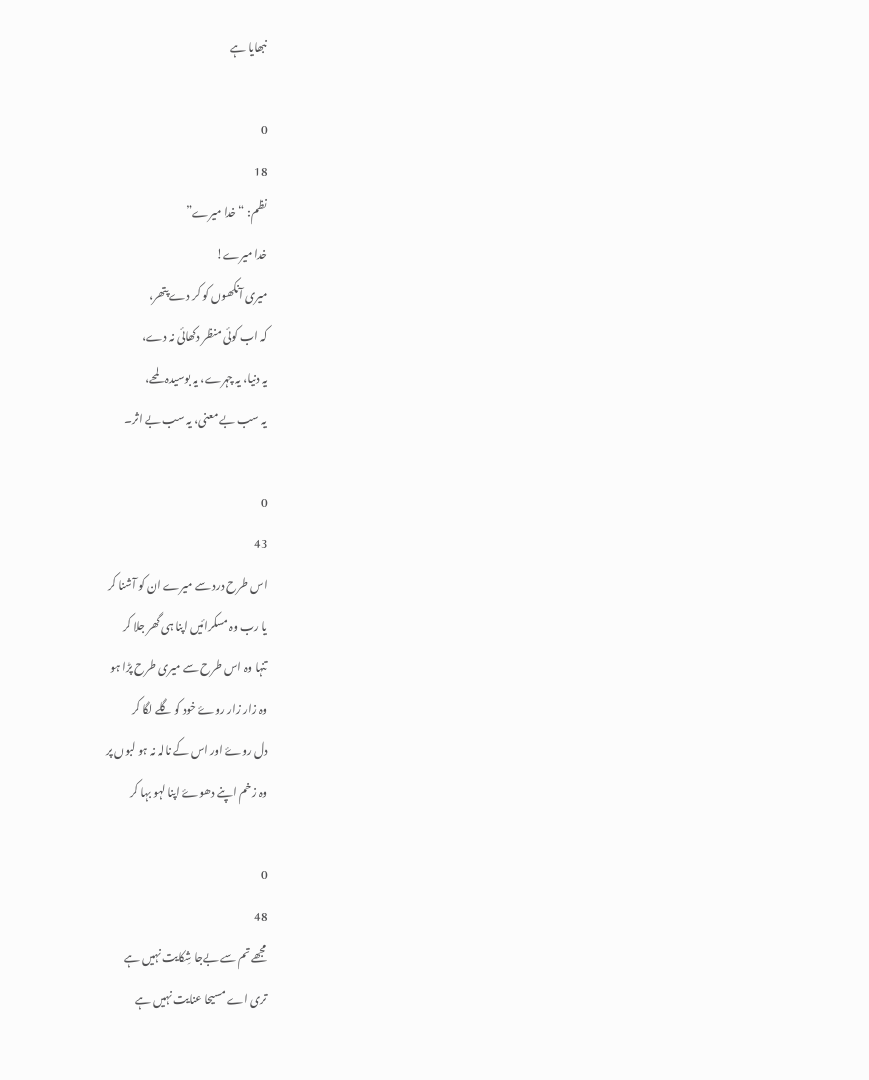نبھایا ہے

0
18
نظم: “خدا میرے”
خدا میرے!
میری آنکھوں کو کر دے پتھر،
کہ اب کوئی منظر دکھائی نہ دے،
یہ دنیا، یہ چہرے، یہ بوسیدہ لمحے،
یہ سب بے معنی، یہ سب بے اثر۔

0
43
اس طرح درد سے میرے ان کو آشنا کر
یا رب وہ مسکرائیں اپنا ہی گھر جلا کر
تنہا وہ اس طرح سے میری طرح پڑا ہو
وہ زار زار روۓ خود کو گلے لگا کر
دل روۓ اور اس کے نالہ نہ ہو لبوں پر
وہ زخم اپنے دھوۓ اپنا لہو بہا کر

0
48
مجھے تم سے بےجا شِکایت نہیں ہے
تری اے مسیحا عنایت نہیں ہے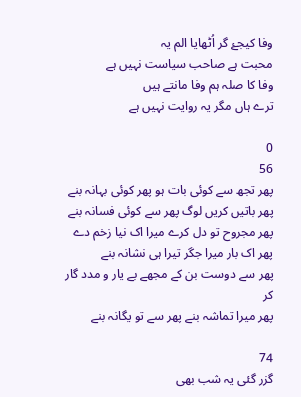وفا کیجۓ گر اُٹھایا الم یہ
محبت ہے صاحب سیاست نہیں ہے
وفا کا صلہ ہم وفا مانتے ہیں
ترے ہاں مگر یہ روایت نہیں ہے

0
56
پھر تجھ سے کوئی بات ہو پھر کوئی بہانہ بنے
پھر باتیں کریں لوگ پھر سے کوئی فسانہ بنے
پھر مجروح تو دل کرے میرا اک نیا زخم دے
پھر اک بار میرا جگر تیرا ہی نشانہ بنے
پھر سے دوست بن کے مجھے بے یار و مدد گار کر
پھر میرا تماشہ بنے پھر سے تو یگانہ بنے

74
گزر گئی یہ شب بھی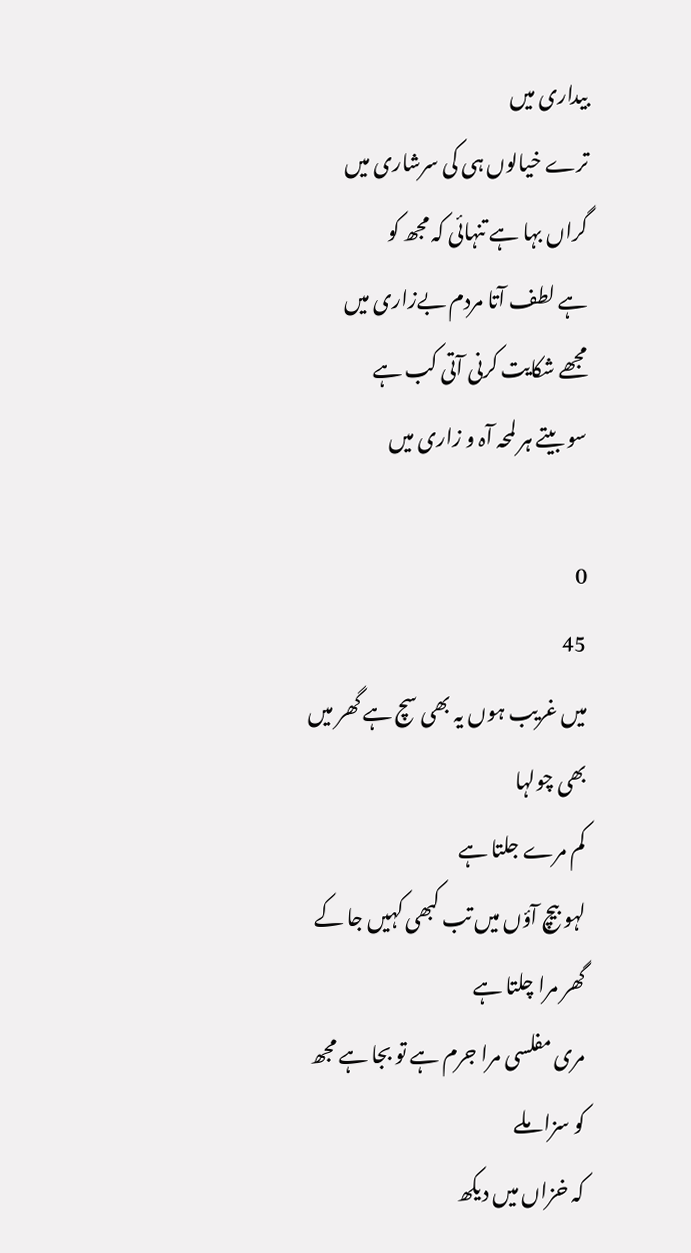بیداری میں
ترے خیالوں ہی کی سرشاری میں
گراں بہا ہے تنہائی کہ مجھ کو
ہے لطف آتا مردم بےزاری میں
مجھے شکایت کرنی آتی کب ہے
سو بیتے ہر لمحہ آہ و زاری میں

0
45
میں غریب ہوں یہ بھی سچ ہے گھر میں بھی چولہا
کم مرے جلتا ہے
لہو بیچ آؤں میں تب کبھی کہیں جا کے گھر مرا چلتا ہے
مری مفلسی مرا جرم ہے تو بجا ہے مجھ کو سزا ملے
کہ خزاں میں دیکھ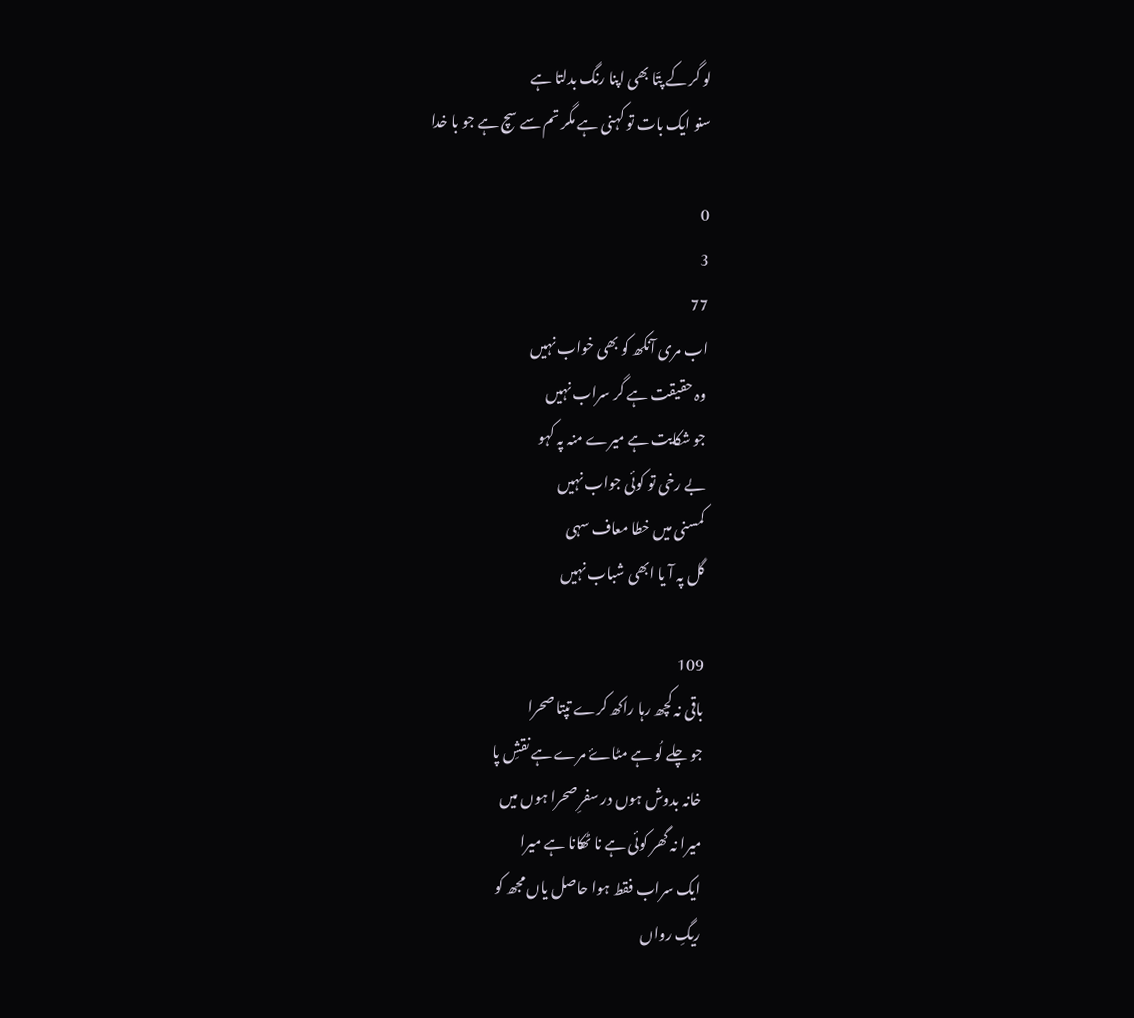لو گر کے پتّا بھی اپنا رنگ بدلتا ہے
سنو ایک بات تو کہنی ہے مگر تم سے سچ ہے جو با خدا

0
3
77
اب مری آنکھ کو بھی خواب نہیں
وہ حقیقت ہے گر سراب نہیں
جو شکایت ہے میرے منہ پہ کہو
بے رخی تو کوئی جواب نہیں
کمسنی میں خطا معاف سہی
گل پہ آ یا ابھی شباب نہیں

109
باقی نہ کچھ رہا راکھ کرے تپتا صحرا
جو چلے لُو ہے مٹاۓ مرے ہے نقشِ پا
خانہ بدوش ہوں در سفرِ صحرا ہوں میں
میرا نہ گھر کوئی ہے نا ٹھکانا ہے میرا
ایک سراب فقط ہوا حاصل یاں مجھ کو
ریگِ رواں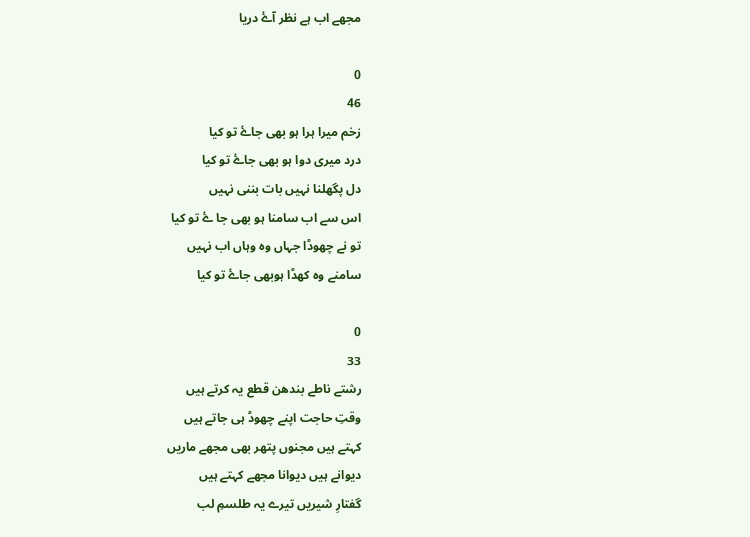مجھے اب ہے نظر آۓ دریا

0
46
زخم میرا ہرا ہو بھی جاۓ تو کیا
درد میری دوا ہو بھی جاۓ تو کیا
دل پگھلنا نہیں بات بننی نہیں
اس سے اب سامنا ہو بھی جا ۓ تو کیا
تو نے چھوڈا جہاں وہ وہاں اب نہیں
سامنے وہ کھڈا ہوبھی جاۓ تو کیا

0
33
رشتے ناطے بندھن قطع یہ کرتے ہیں
وقتِ حاجت اپنے چھوڈ ہی جاتے ہیں
کہتے ہیں مجنوں پتھر بھی مجھے ماریں
دیوانے ہیں دیوانا مجھے کہتے ہیں
گفتارِ شیریں تیرے یہ طلسمِ لب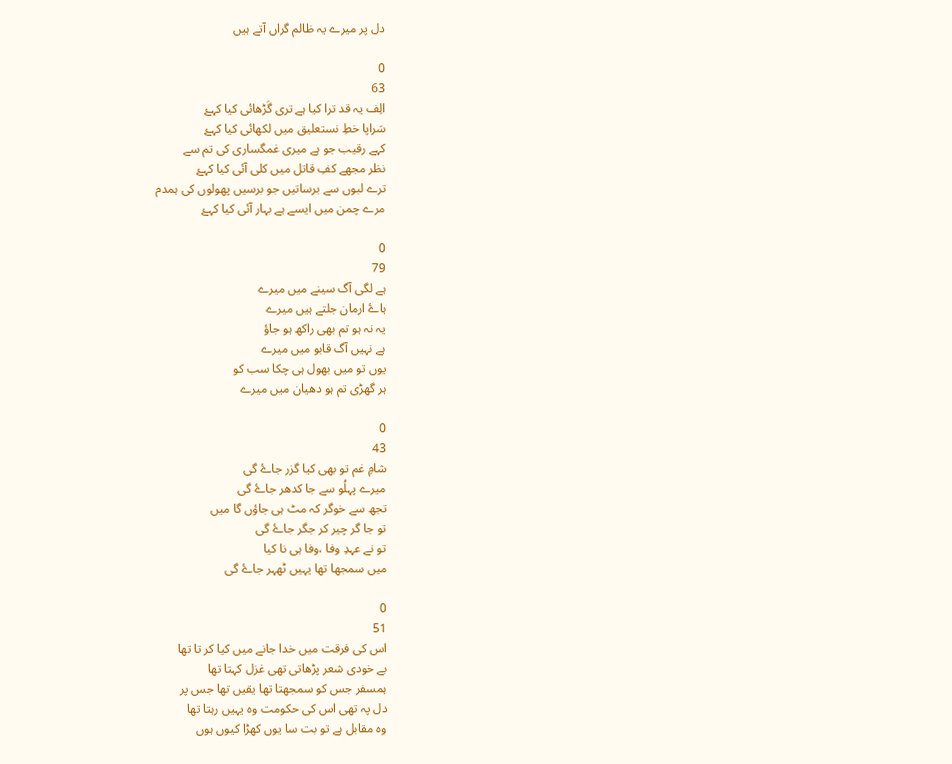دل پر میرے یہ ظالم گراں آتے ہیں

0
63
الِف یہ قد ترا کیا ہے تری گَڑھائی کیا کہۓ
سَراپا خطِ نستعلیق میں لکھائی کیا کہۓ
کہے رقیب جو ہے میری غمگساری کی تم سے
نظر مجھے کفِ قاتل میں کلی آئی کیا کہۓ
ترے لبوں سے برساتیں جو برسیں پھولوں کی ہمدم
مرے چمن میں ایسے ہے بہار آئی کیا کہۓ

0
79
ہے لگی آگ سینے میں میرے
ہاۓ ارمان جلتے ہیں میرے
یہ نہ ہو تم بھی راکھ ہو جاؤ
ہے نہیں آگ قابو میں میرے
یوں تو میں بھول ہی چکا سب کو
ہر گھڑی تم ہو دھیان میں میرے

0
43
شامِ غم تو بھی کیا گزر جاۓ گی
میرے پہلُو سے جا کدھر جاۓ گی
تجھ سے خوگر کہ مٹ ہی جاؤں گا میں
تو جا گر چیر کر جگر جاۓ گی
تو نے عہدِ وفا ،وفا ہی نا کیا
میں سمجھا تھا یہیں ٹھہر جاۓ گی

0
51
اس کی فرقت میں خدا جانے میں کیا کر تا تھا
بے خودی شعر پڑھاتی تھی غزل کہتا تھا
ہمسفر جس کو سمجھتا تھا یقیں تھا جس پر
دل پہ تھی اس کی حکومت وہ یہیں رہتا تھا
وہ مقابل ہے تو بت سا یوں کھڑا کیوں ہوں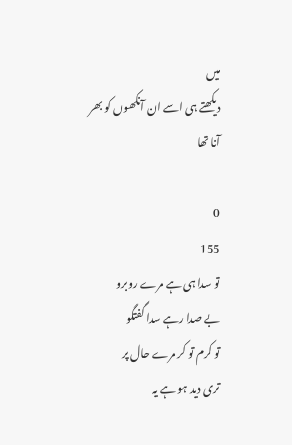میں
دیکھتے ہی اسے ان آنکھوں کو بھر آنا تھا

0
155
تو سدا ہی ہے مرے روبرو
بے صدا رہے سدا گفتگو
تو کرم تو کر مرے حال پر
تری دید ہو ہے یہ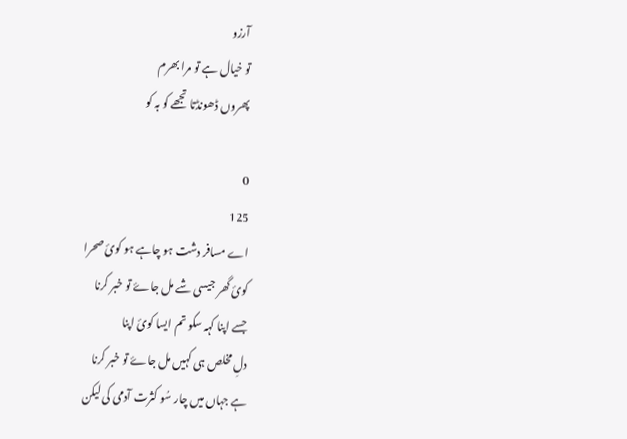آرزو
تو خیال ہے تو مرا بھرم
پھروں ڈھونڈتا تجھے کو بہ کو

0
125
اے مسافر دشت ہو چاہے ہو کوئ صحرا
کوئ گھر جیسی شے مل جاۓ تو خبر کرنا
جسے اپنا کہہ سکو تم ایسا کوئ اپنا
دلِ مخلص ہی کہیں مل جاۓ تو خبر کرنا
ہے جہاں میں چار سُو کثرت آدمی کی لیکن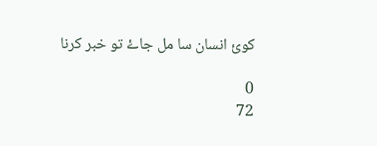کوئ انسان سا مل جاۓ تو خبر کرنا

0
72